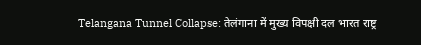Telangana Tunnel Collapse: तेलंगाना में मुख्य विपक्षी दल भारत राष्ट्र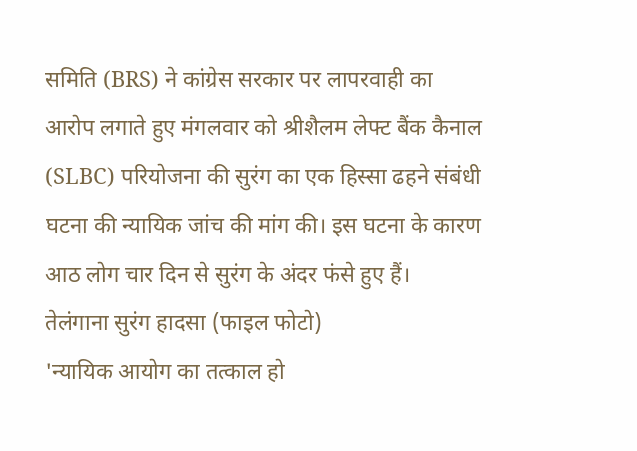समिति (BRS) ने कांग्रेस सरकार पर लापरवाही का आरोप लगाते हुए मंगलवार को श्रीशैलम लेफ्ट बैंक कैनाल (SLBC) परियोजना की सुरंग का एक हिस्सा ढहने संबंधी घटना की न्यायिक जांच की मांग की। इस घटना के कारण आठ लोग चार दिन से सुरंग के अंदर फंसे हुए हैं।
तेलंगाना सुरंग हादसा (फाइल फोटो)
'न्यायिक आयोग का तत्काल हो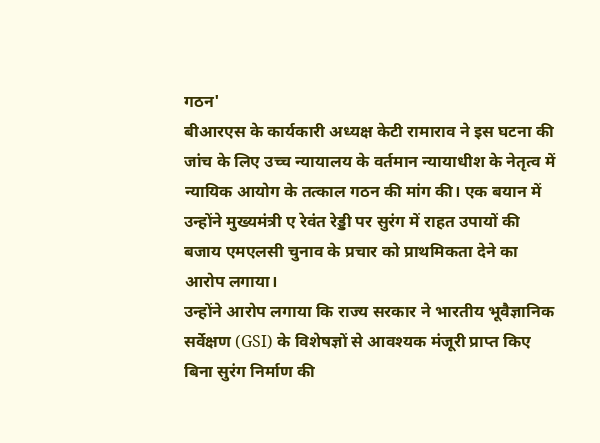गठन'
बीआरएस के कार्यकारी अध्यक्ष केटी रामाराव ने इस घटना की जांच के लिए उच्च न्यायालय के वर्तमान न्यायाधीश के नेतृत्व में न्यायिक आयोग के तत्काल गठन की मांग की। एक बयान में उन्होंने मुख्यमंत्री ए रेवंत रेड्डी पर सुरंग में राहत उपायों की बजाय एमएलसी चुनाव के प्रचार को प्राथमिकता देने का आरोप लगाया।
उन्होंने आरोप लगाया कि राज्य सरकार ने भारतीय भूवैज्ञानिक सर्वेक्षण (GSI) के विशेषज्ञों से आवश्यक मंजूरी प्राप्त किए बिना सुरंग निर्माण की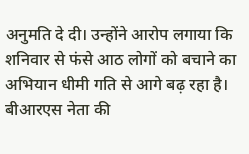अनुमति दे दी। उन्होंने आरोप लगाया कि शनिवार से फंसे आठ लोगों को बचाने का अभियान धीमी गति से आगे बढ़ रहा है।
बीआरएस नेता की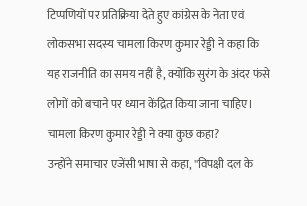टिप्पणियों पर प्रतिक्रिया देते हुए कांग्रेस के नेता एवं लोकसभा सदस्य चामला किरण कुमार रेड्डी ने कहा कि यह राजनीति का समय नहीं है, क्योंकि सुरंग के अंदर फंसे लोगों को बचाने पर ध्यान केंद्रित किया जाना चाहिए।
चामला किरण कुमार रेड्डी ने क्या कुछ कहा?
उन्होंने समाचार एजेंसी भाषा से कहा, ''विपक्षी दल के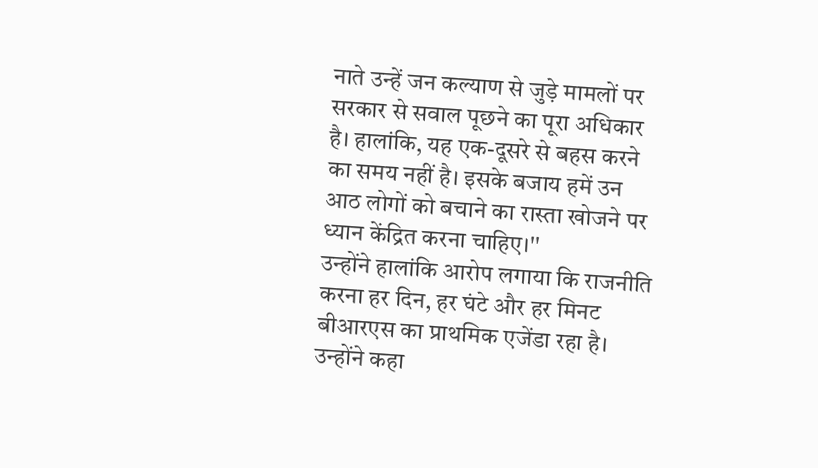नाते उन्हें जन कल्याण से जुड़े मामलों पर सरकार से सवाल पूछने का पूरा अधिकार है। हालांकि, यह एक-दूसरे से बहस करने का समय नहीं है। इसके बजाय हमें उन आठ लोगों को बचाने का रास्ता खोजने पर ध्यान केंद्रित करना चाहिए।''
उन्होंने हालांकि आरोप लगाया कि राजनीति करना हर दिन, हर घंटे और हर मिनट बीआरएस का प्राथमिक एजेंडा रहा है। उन्होंने कहा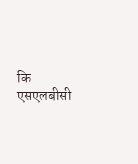कि एसएलबीसी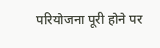परियोजना पूरी होने पर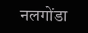नलगोंडा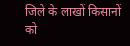जिले के लाखों किसानों को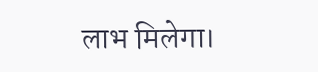लाभ मिलेगा।